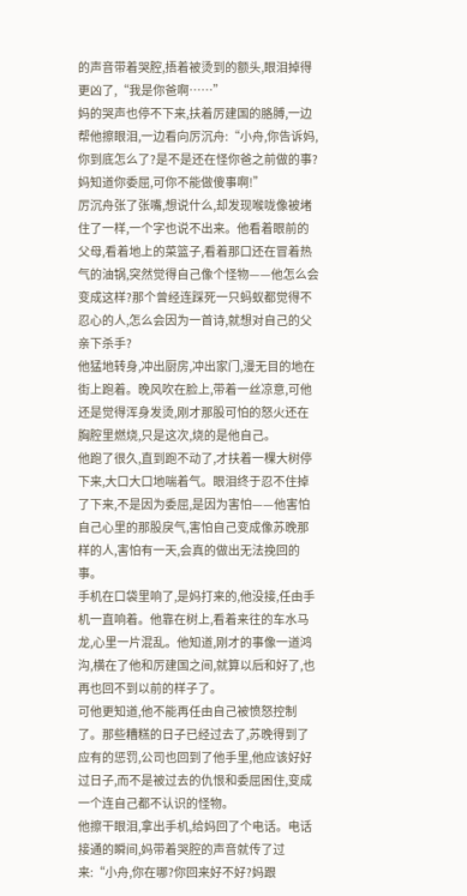的声音带着哭腔,捂着被烫到的额头,眼泪掉得更凶了,“我是你爸啊……”
妈的哭声也停不下来,扶着厉建国的胳膊,一边帮他擦眼泪,一边看向厉沉舟:“小舟,你告诉妈,你到底怎么了?是不是还在怪你爸之前做的事?妈知道你委屈,可你不能做傻事啊!”
厉沉舟张了张嘴,想说什么,却发现喉咙像被堵住了一样,一个字也说不出来。他看着眼前的父母,看着地上的菜篮子,看着那口还在冒着热气的油锅,突然觉得自己像个怪物——他怎么会变成这样?那个曾经连踩死一只蚂蚁都觉得不忍心的人,怎么会因为一首诗,就想对自己的父亲下杀手?
他猛地转身,冲出厨房,冲出家门,漫无目的地在街上跑着。晚风吹在脸上,带着一丝凉意,可他还是觉得浑身发烫,刚才那股可怕的怒火还在胸腔里燃烧,只是这次,烧的是他自己。
他跑了很久,直到跑不动了,才扶着一棵大树停下来,大口大口地喘着气。眼泪终于忍不住掉了下来,不是因为委屈,是因为害怕——他害怕自己心里的那股戾气,害怕自己变成像苏晚那样的人,害怕有一天,会真的做出无法挽回的事。
手机在口袋里响了,是妈打来的,他没接,任由手机一直响着。他靠在树上,看着来往的车水马龙,心里一片混乱。他知道,刚才的事像一道鸿沟,横在了他和厉建国之间,就算以后和好了,也再也回不到以前的样子了。
可他更知道,他不能再任由自己被愤怒控制了。那些糟糕的日子已经过去了,苏晚得到了应有的惩罚,公司也回到了他手里,他应该好好过日子,而不是被过去的仇恨和委屈困住,变成一个连自己都不认识的怪物。
他擦干眼泪,拿出手机,给妈回了个电话。电话接通的瞬间,妈带着哭腔的声音就传了过来:“小舟,你在哪?你回来好不好?妈跟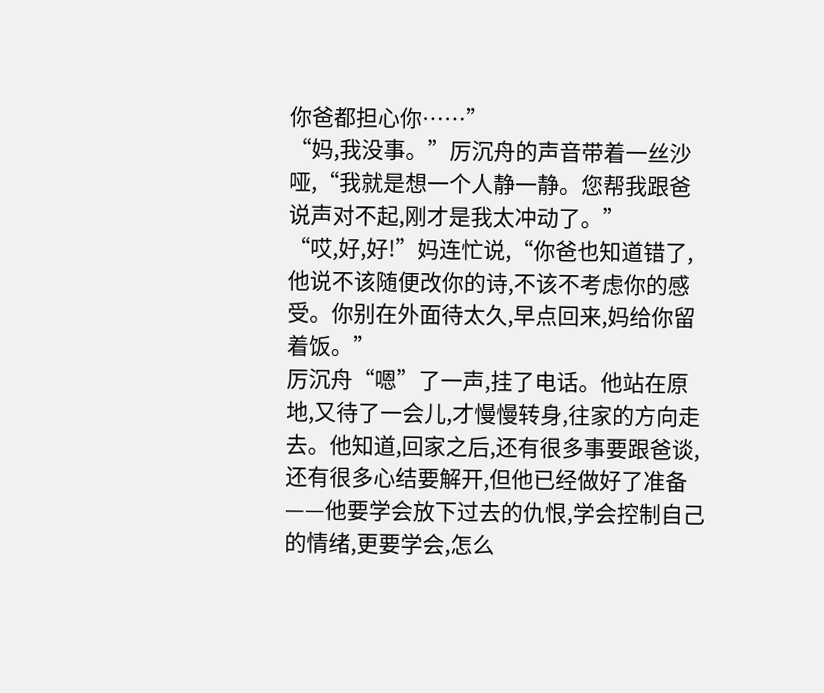你爸都担心你……”
“妈,我没事。”厉沉舟的声音带着一丝沙哑,“我就是想一个人静一静。您帮我跟爸说声对不起,刚才是我太冲动了。”
“哎,好,好!”妈连忙说,“你爸也知道错了,他说不该随便改你的诗,不该不考虑你的感受。你别在外面待太久,早点回来,妈给你留着饭。”
厉沉舟“嗯”了一声,挂了电话。他站在原地,又待了一会儿,才慢慢转身,往家的方向走去。他知道,回家之后,还有很多事要跟爸谈,还有很多心结要解开,但他已经做好了准备——他要学会放下过去的仇恨,学会控制自己的情绪,更要学会,怎么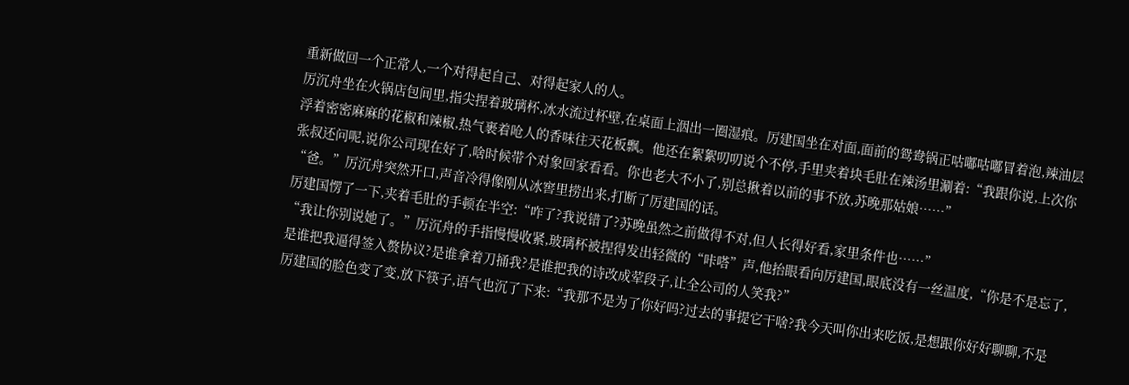重新做回一个正常人,一个对得起自己、对得起家人的人。
厉沉舟坐在火锅店包间里,指尖捏着玻璃杯,冰水流过杯壁,在桌面上洇出一圈湿痕。厉建国坐在对面,面前的鸳鸯锅正咕嘟咕嘟冒着泡,辣油层浮着密密麻麻的花椒和辣椒,热气裹着呛人的香味往天花板飘。他还在絮絮叨叨说个不停,手里夹着块毛肚在辣汤里涮着:“我跟你说,上次你张叔还问呢,说你公司现在好了,啥时候带个对象回家看看。你也老大不小了,别总揪着以前的事不放,苏晚那姑娘……”
“爸。”厉沉舟突然开口,声音冷得像刚从冰窖里捞出来,打断了厉建国的话。
厉建国愣了一下,夹着毛肚的手顿在半空:“咋了?我说错了?苏晚虽然之前做得不对,但人长得好看,家里条件也……”
“我让你别说她了。”厉沉舟的手指慢慢收紧,玻璃杯被捏得发出轻微的“咔嗒”声,他抬眼看向厉建国,眼底没有一丝温度,“你是不是忘了,是谁把我逼得签入赘协议?是谁拿着刀捅我?是谁把我的诗改成荤段子,让全公司的人笑我?”
厉建国的脸色变了变,放下筷子,语气也沉了下来:“我那不是为了你好吗?过去的事提它干啥?我今天叫你出来吃饭,是想跟你好好聊聊,不是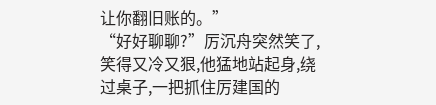让你翻旧账的。”
“好好聊聊?”厉沉舟突然笑了,笑得又冷又狠,他猛地站起身,绕过桌子,一把抓住厉建国的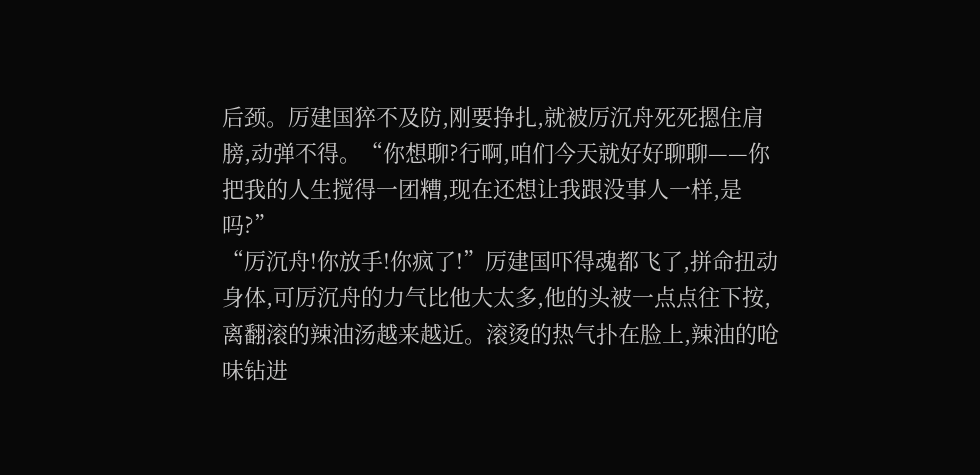后颈。厉建国猝不及防,刚要挣扎,就被厉沉舟死死摁住肩膀,动弹不得。“你想聊?行啊,咱们今天就好好聊聊——你把我的人生搅得一团糟,现在还想让我跟没事人一样,是吗?”
“厉沉舟!你放手!你疯了!”厉建国吓得魂都飞了,拼命扭动身体,可厉沉舟的力气比他大太多,他的头被一点点往下按,离翻滚的辣油汤越来越近。滚烫的热气扑在脸上,辣油的呛味钻进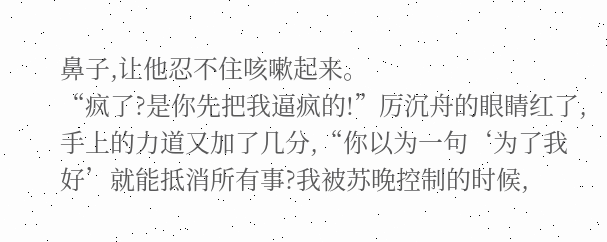鼻子,让他忍不住咳嗽起来。
“疯了?是你先把我逼疯的!”厉沉舟的眼睛红了,手上的力道又加了几分,“你以为一句‘为了我好’就能抵消所有事?我被苏晚控制的时候,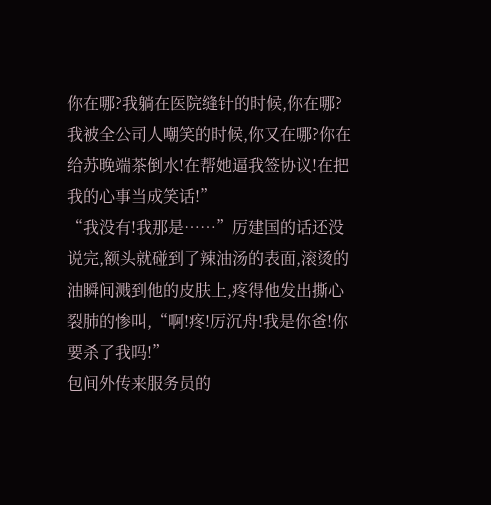你在哪?我躺在医院缝针的时候,你在哪?我被全公司人嘲笑的时候,你又在哪?你在给苏晚端茶倒水!在帮她逼我签协议!在把我的心事当成笑话!”
“我没有!我那是……”厉建国的话还没说完,额头就碰到了辣油汤的表面,滚烫的油瞬间溅到他的皮肤上,疼得他发出撕心裂肺的惨叫,“啊!疼!厉沉舟!我是你爸!你要杀了我吗!”
包间外传来服务员的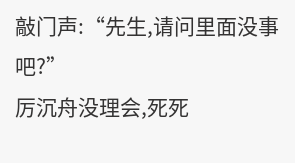敲门声:“先生,请问里面没事吧?”
厉沉舟没理会,死死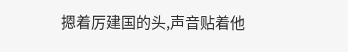摁着厉建国的头,声音贴着他